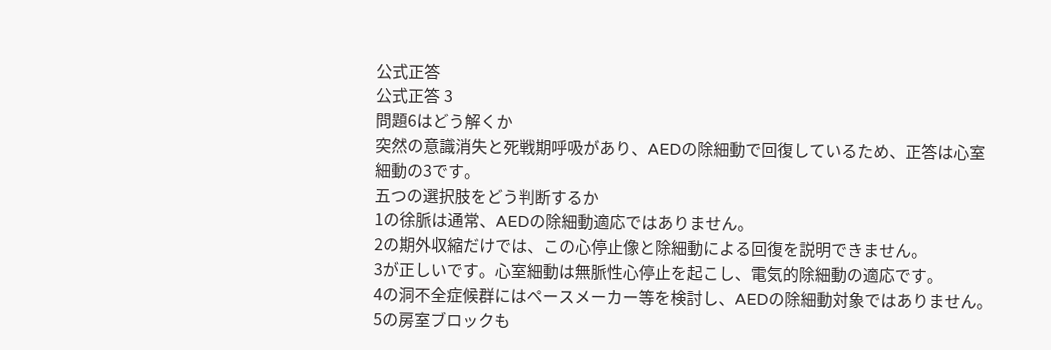公式正答
公式正答 3
問題6はどう解くか
突然の意識消失と死戦期呼吸があり、AEDの除細動で回復しているため、正答は心室細動の3です。
五つの選択肢をどう判断するか
1の徐脈は通常、AEDの除細動適応ではありません。
2の期外収縮だけでは、この心停止像と除細動による回復を説明できません。
3が正しいです。心室細動は無脈性心停止を起こし、電気的除細動の適応です。
4の洞不全症候群にはペースメーカー等を検討し、AEDの除細動対象ではありません。
5の房室ブロックも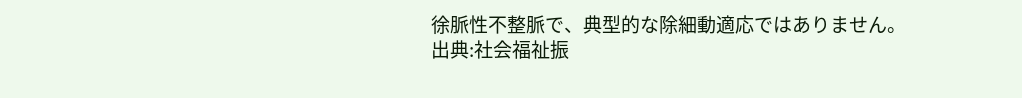徐脈性不整脈で、典型的な除細動適応ではありません。
出典:社会福祉振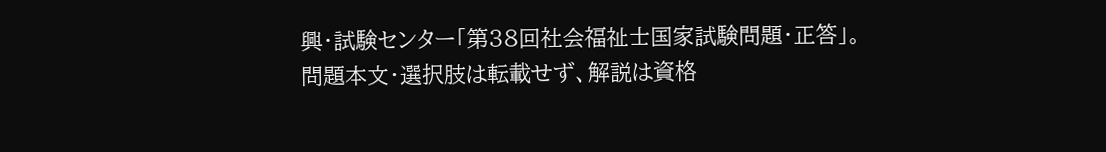興・試験センター「第38回社会福祉士国家試験問題・正答」。問題本文・選択肢は転載せず、解説は資格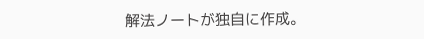解法ノートが独自に作成。